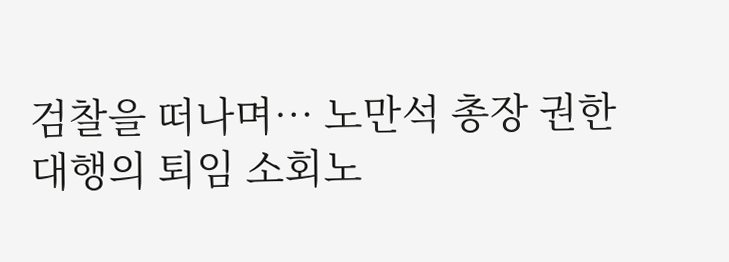검찰을 떠나며… 노만석 총장 권한대행의 퇴임 소회노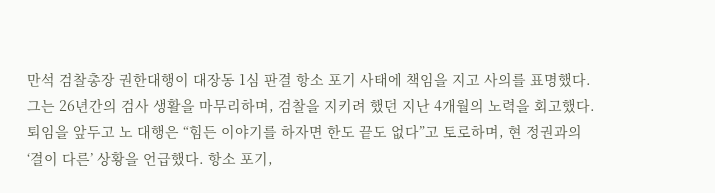만석 검찰총장 권한대행이 대장동 1심 판결 항소 포기 사태에 책임을 지고 사의를 표명했다. 그는 26년간의 검사 생활을 마무리하며, 검찰을 지키려 했던 지난 4개월의 노력을 회고했다. 퇴임을 앞두고 노 대행은 “힘든 이야기를 하자면 한도 끝도 없다”고 토로하며, 현 정권과의 ‘결이 다른’ 상황을 언급했다. 항소 포기,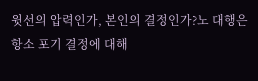윗선의 압력인가, 본인의 결정인가?노 대행은 항소 포기 결정에 대해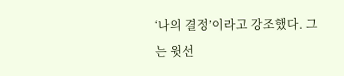‘나의 결정’이라고 강조했다. 그는 윗선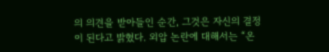의 의견을 받아들인 순간, 그것은 자신의 결정이 된다고 밝혔다. 외압 논란에 대해서는 “온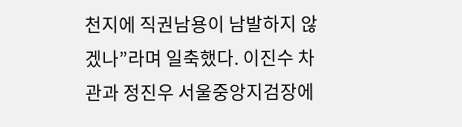천지에 직권남용이 남발하지 않겠나”라며 일축했다. 이진수 차관과 정진우 서울중앙지검장에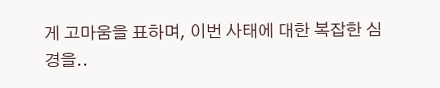게 고마움을 표하며, 이번 사태에 대한 복잡한 심경을..